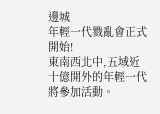邊城
年輕一代戮亂會正式開始!
東南西北中,五域近十億開外的年輕一代將參加活動。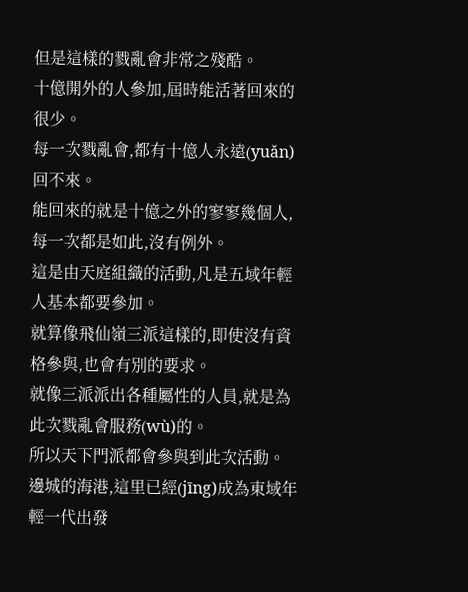但是這樣的戮亂會非常之殘酷。
十億開外的人參加,屆時能活著回來的很少。
每一次戮亂會,都有十億人永遠(yuǎn)回不來。
能回來的就是十億之外的寥寥幾個人,每一次都是如此,沒有例外。
這是由天庭組織的活動,凡是五域年輕人基本都要參加。
就算像飛仙嶺三派這樣的,即使沒有資格參與,也會有別的要求。
就像三派派出各種屬性的人員,就是為此次戮亂會服務(wù)的。
所以天下門派都會參與到此次活動。
邊城的海港,這里已經(jīng)成為東域年輕一代出發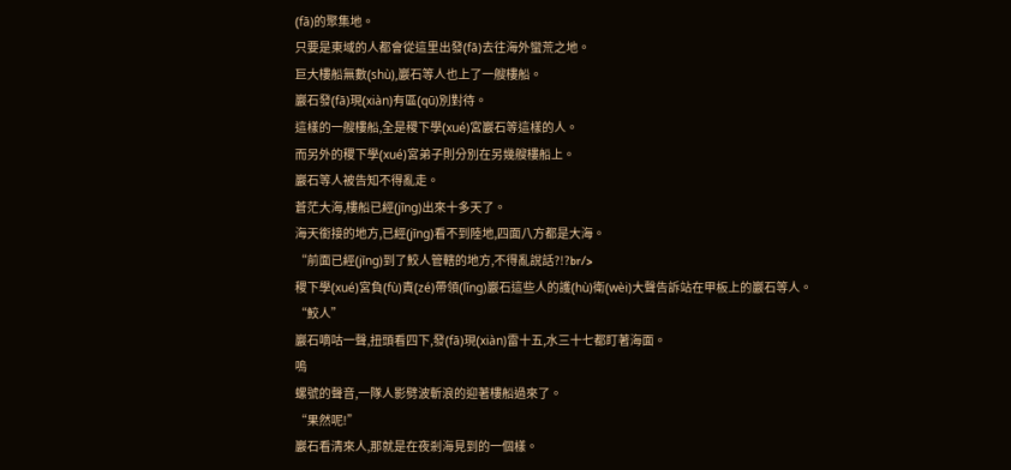(fā)的聚集地。
只要是東域的人都會從這里出發(fā)去往海外蠻荒之地。
巨大樓船無數(shù),巖石等人也上了一艘樓船。
巖石發(fā)現(xiàn)有區(qū)別對待。
這樣的一艘樓船,全是稷下學(xué)宮巖石等這樣的人。
而另外的稷下學(xué)宮弟子則分別在另幾艘樓船上。
巖石等人被告知不得亂走。
蒼茫大海,樓船已經(jīng)出來十多天了。
海天銜接的地方,已經(jīng)看不到陸地,四面八方都是大海。
“前面已經(jīng)到了鮫人管轄的地方,不得亂說話?!?br/>
稷下學(xué)宮負(fù)責(zé)帶領(lǐng)巖石這些人的護(hù)衛(wèi)大聲告訴站在甲板上的巖石等人。
“鮫人”
巖石嘀咕一聲,扭頭看四下,發(fā)現(xiàn)雷十五,水三十七都盯著海面。
嗚
螺號的聲音,一隊人影劈波斬浪的迎著樓船過來了。
“果然呢!”
巖石看清來人,那就是在夜剎海見到的一個樣。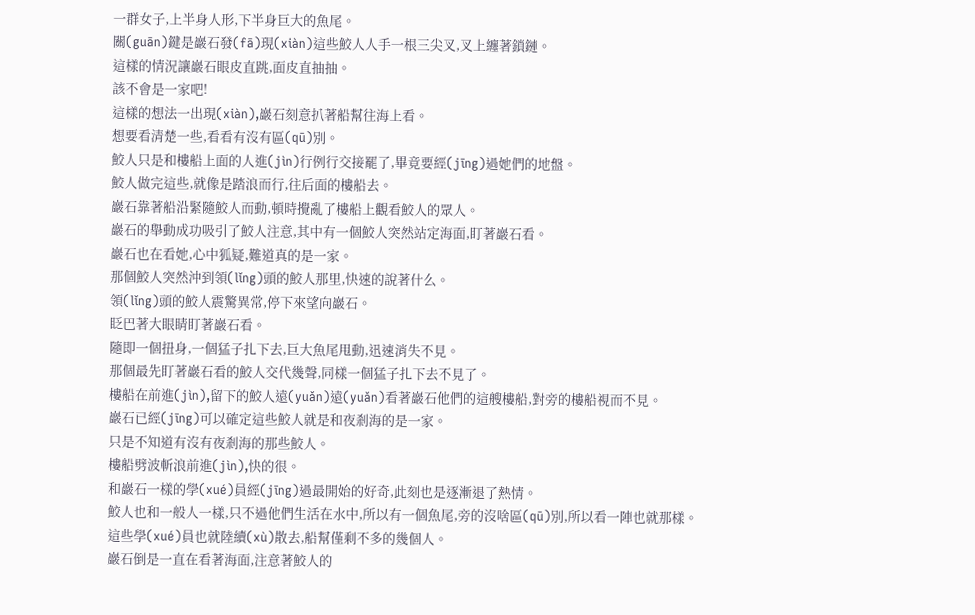一群女子,上半身人形,下半身巨大的魚尾。
關(guān)鍵是巖石發(fā)現(xiàn)這些鮫人人手一根三尖叉,叉上纏著鎖鏈。
這樣的情況讓巖石眼皮直跳,面皮直抽抽。
該不會是一家吧!
這樣的想法一出現(xiàn),巖石刻意扒著船幫往海上看。
想要看清楚一些,看看有沒有區(qū)別。
鮫人只是和樓船上面的人進(jìn)行例行交接罷了,畢竟要經(jīng)過她們的地盤。
鮫人做完這些,就像是踏浪而行,往后面的樓船去。
巖石靠著船沿緊隨鮫人而動,頓時攪亂了樓船上觀看鮫人的眾人。
巖石的舉動成功吸引了鮫人注意,其中有一個鮫人突然站定海面,盯著巖石看。
巖石也在看她,心中狐疑,難道真的是一家。
那個鮫人突然沖到領(lǐng)頭的鮫人那里,快速的說著什么。
領(lǐng)頭的鮫人震驚異常,停下來望向巖石。
眨巴著大眼睛盯著巖石看。
隨即一個扭身,一個猛子扎下去,巨大魚尾甩動,迅速消失不見。
那個最先盯著巖石看的鮫人交代幾聲,同樣一個猛子扎下去不見了。
樓船在前進(jìn),留下的鮫人遠(yuǎn)遠(yuǎn)看著巖石他們的這艘樓船,對旁的樓船視而不見。
巖石已經(jīng)可以確定這些鮫人就是和夜剎海的是一家。
只是不知道有沒有夜剎海的那些鮫人。
樓船劈波斬浪前進(jìn),快的很。
和巖石一樣的學(xué)員經(jīng)過最開始的好奇,此刻也是逐漸退了熱情。
鮫人也和一般人一樣,只不過他們生活在水中,所以有一個魚尾,旁的沒啥區(qū)別,所以看一陣也就那樣。
這些學(xué)員也就陸續(xù)散去,船幫僅剩不多的幾個人。
巖石倒是一直在看著海面,注意著鮫人的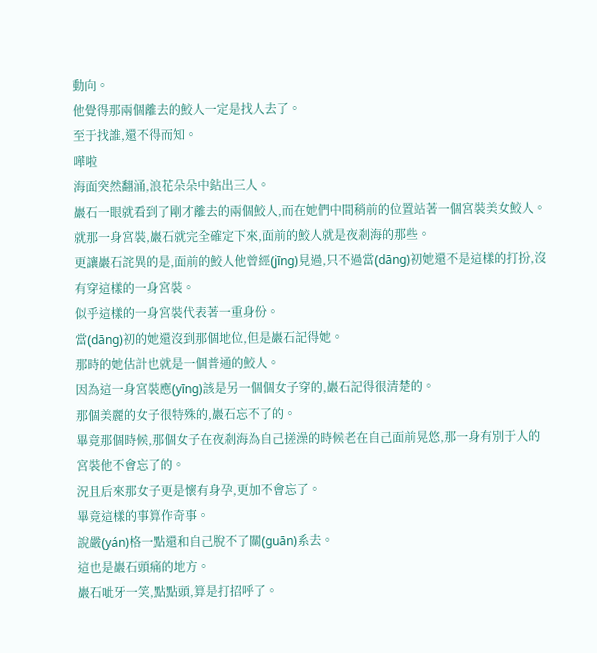動向。
他覺得那兩個離去的鮫人一定是找人去了。
至于找誰,還不得而知。
嘩啦
海面突然翻涌,浪花朵朵中鉆出三人。
巖石一眼就看到了剛才離去的兩個鮫人,而在她們中間稍前的位置站著一個宮裝美女鮫人。
就那一身宮裝,巖石就完全確定下來,面前的鮫人就是夜剎海的那些。
更讓巖石詫異的是,面前的鮫人他曾經(jīng)見過,只不過當(dāng)初她還不是這樣的打扮,沒有穿這樣的一身宮裝。
似乎這樣的一身宮裝代表著一重身份。
當(dāng)初的她還沒到那個地位,但是巖石記得她。
那時的她估計也就是一個普通的鮫人。
因為這一身宮裝應(yīng)該是另一個個女子穿的,巖石記得很清楚的。
那個美麗的女子很特殊的,巖石忘不了的。
畢竟那個時候,那個女子在夜剎海為自己搓澡的時候老在自己面前晃悠,那一身有別于人的宮裝他不會忘了的。
況且后來那女子更是懷有身孕,更加不會忘了。
畢竟這樣的事算作奇事。
說嚴(yán)格一點還和自己脫不了關(guān)系去。
這也是巖石頭痛的地方。
巖石呲牙一笑,點點頭,算是打招呼了。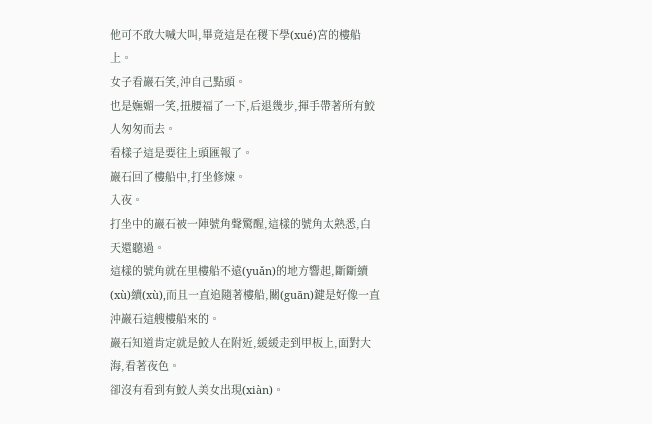他可不敢大喊大叫,畢竟這是在稷下學(xué)宮的樓船上。
女子看巖石笑,沖自己點頭。
也是嫵媚一笑,扭腰福了一下,后退幾步,揮手帶著所有鮫人匆匆而去。
看樣子這是要往上頭匯報了。
巖石回了樓船中,打坐修煉。
入夜。
打坐中的巖石被一陣號角聲驚醒,這樣的號角太熟悉,白天還聽過。
這樣的號角就在里樓船不遠(yuǎn)的地方響起,斷斷續(xù)續(xù),而且一直追隨著樓船,關(guān)鍵是好像一直沖巖石這艘樓船來的。
巖石知道肯定就是鮫人在附近,緩緩走到甲板上,面對大海,看著夜色。
卻沒有看到有鮫人美女出現(xiàn)。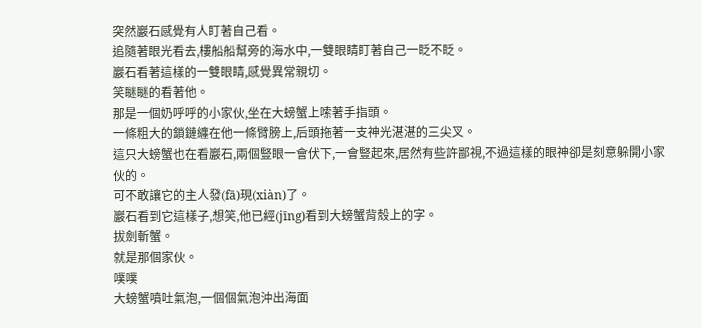突然巖石感覺有人盯著自己看。
追隨著眼光看去,樓船船幫旁的海水中,一雙眼睛盯著自己一眨不眨。
巖石看著這樣的一雙眼睛,感覺異常親切。
笑瞇瞇的看著他。
那是一個奶呼呼的小家伙,坐在大螃蟹上嗦著手指頭。
一條粗大的鎖鏈纏在他一條臂膀上,后頭拖著一支神光湛湛的三尖叉。
這只大螃蟹也在看巖石,兩個豎眼一會伏下,一會豎起來,居然有些許鄙視,不過這樣的眼神卻是刻意躲開小家伙的。
可不敢讓它的主人發(fā)現(xiàn)了。
巖石看到它這樣子,想笑,他已經(jīng)看到大螃蟹背殼上的字。
拔劍斬蟹。
就是那個家伙。
噗噗
大螃蟹噴吐氣泡,一個個氣泡沖出海面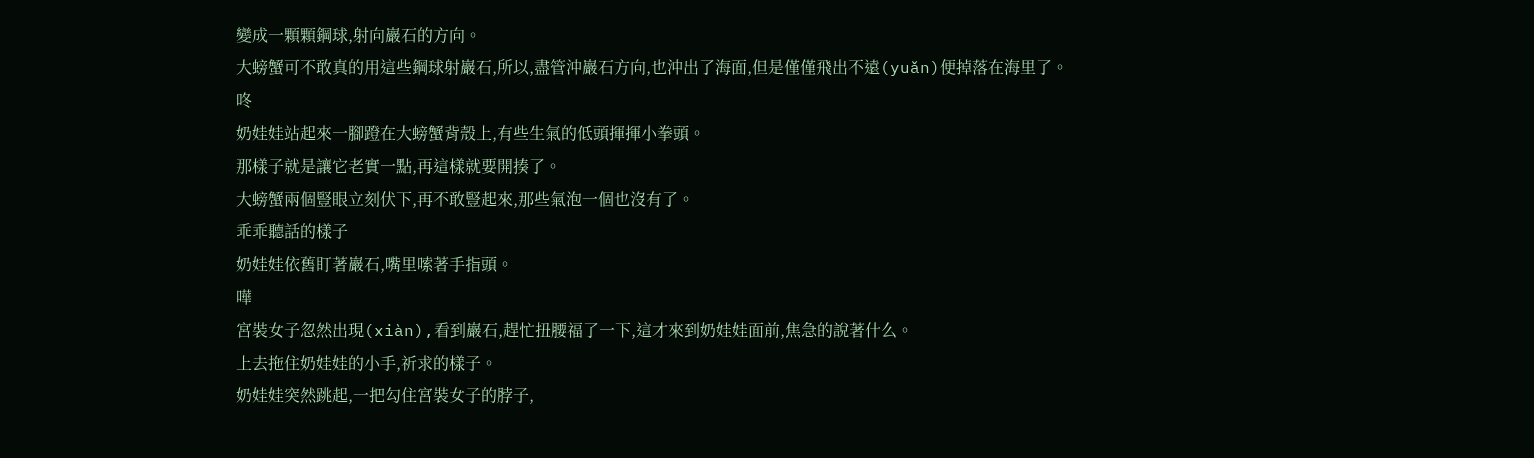變成一顆顆鋼球,射向巖石的方向。
大螃蟹可不敢真的用這些鋼球射巖石,所以,盡管沖巖石方向,也沖出了海面,但是僅僅飛出不遠(yuǎn)便掉落在海里了。
咚
奶娃娃站起來一腳蹬在大螃蟹背殼上,有些生氣的低頭揮揮小拳頭。
那樣子就是讓它老實一點,再這樣就要開揍了。
大螃蟹兩個豎眼立刻伏下,再不敢豎起來,那些氣泡一個也沒有了。
乖乖聽話的樣子
奶娃娃依舊盯著巖石,嘴里嗦著手指頭。
嘩
宮裝女子忽然出現(xiàn),看到巖石,趕忙扭腰福了一下,這才來到奶娃娃面前,焦急的說著什么。
上去拖住奶娃娃的小手,祈求的樣子。
奶娃娃突然跳起,一把勾住宮裝女子的脖子,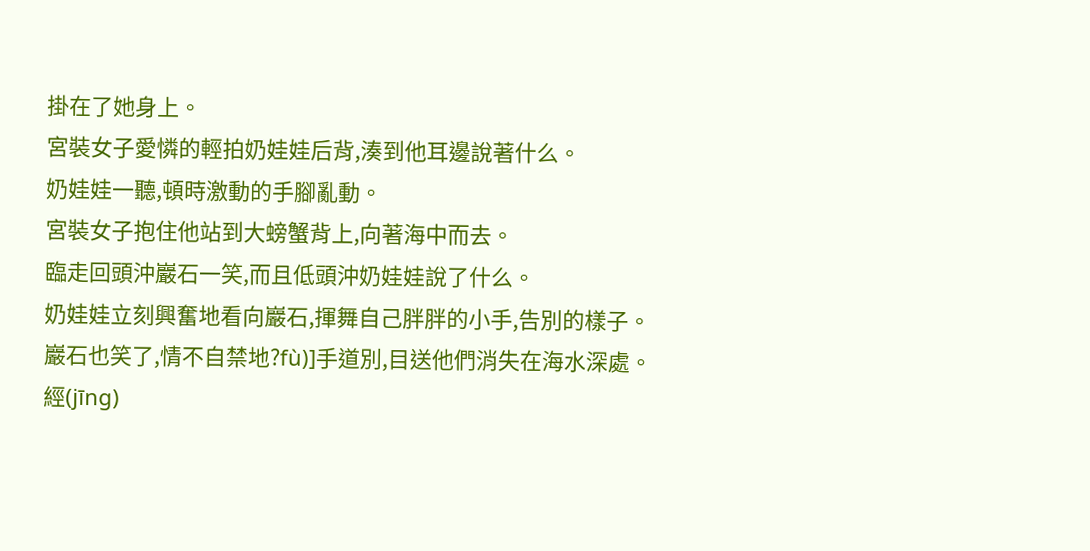掛在了她身上。
宮裝女子愛憐的輕拍奶娃娃后背,湊到他耳邊說著什么。
奶娃娃一聽,頓時激動的手腳亂動。
宮裝女子抱住他站到大螃蟹背上,向著海中而去。
臨走回頭沖巖石一笑,而且低頭沖奶娃娃說了什么。
奶娃娃立刻興奮地看向巖石,揮舞自己胖胖的小手,告別的樣子。
巖石也笑了,情不自禁地?fù)]手道別,目送他們消失在海水深處。
經(jīng)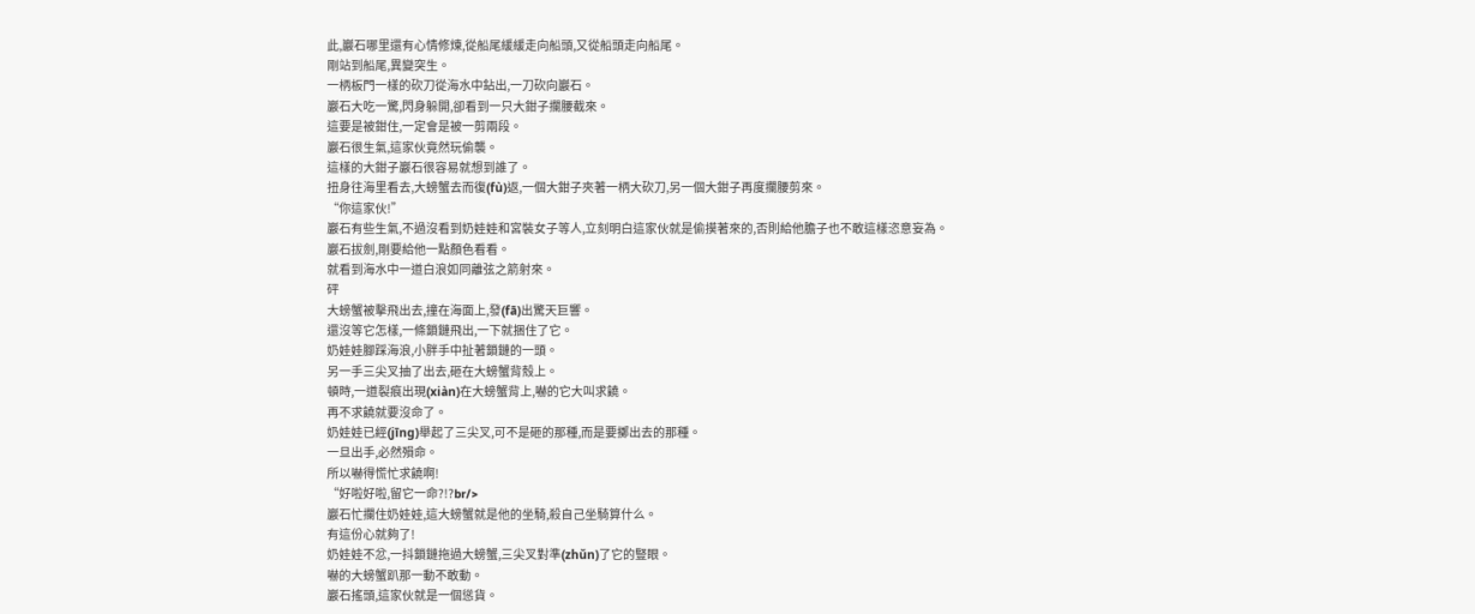此,巖石哪里還有心情修煉,從船尾緩緩走向船頭,又從船頭走向船尾。
剛站到船尾,異變突生。
一柄板門一樣的砍刀從海水中鉆出,一刀砍向巖石。
巖石大吃一驚,閃身躲開,卻看到一只大鉗子攔腰截來。
這要是被鉗住,一定會是被一剪兩段。
巖石很生氣,這家伙竟然玩偷襲。
這樣的大鉗子巖石很容易就想到誰了。
扭身往海里看去,大螃蟹去而復(fù)返,一個大鉗子夾著一柄大砍刀,另一個大鉗子再度攔腰剪來。
“你這家伙!”
巖石有些生氣,不過沒看到奶娃娃和宮裝女子等人,立刻明白這家伙就是偷摸著來的,否則給他膽子也不敢這樣恣意妄為。
巖石拔劍,剛要給他一點顏色看看。
就看到海水中一道白浪如同離弦之箭射來。
砰
大螃蟹被擊飛出去,撞在海面上,發(fā)出驚天巨響。
還沒等它怎樣,一條鎖鏈飛出,一下就捆住了它。
奶娃娃腳踩海浪,小胖手中扯著鎖鏈的一頭。
另一手三尖叉抽了出去,砸在大螃蟹背殼上。
頓時,一道裂痕出現(xiàn)在大螃蟹背上,嚇的它大叫求饒。
再不求饒就要沒命了。
奶娃娃已經(jīng)舉起了三尖叉,可不是砸的那種,而是要擲出去的那種。
一旦出手,必然殞命。
所以嚇得慌忙求饒啊!
“好啦好啦,留它一命?!?br/>
巖石忙攔住奶娃娃,這大螃蟹就是他的坐騎,殺自己坐騎算什么。
有這份心就夠了!
奶娃娃不忿,一抖鎖鏈拖過大螃蟹,三尖叉對準(zhǔn)了它的豎眼。
嚇的大螃蟹趴那一動不敢動。
巖石搖頭,這家伙就是一個慫貨。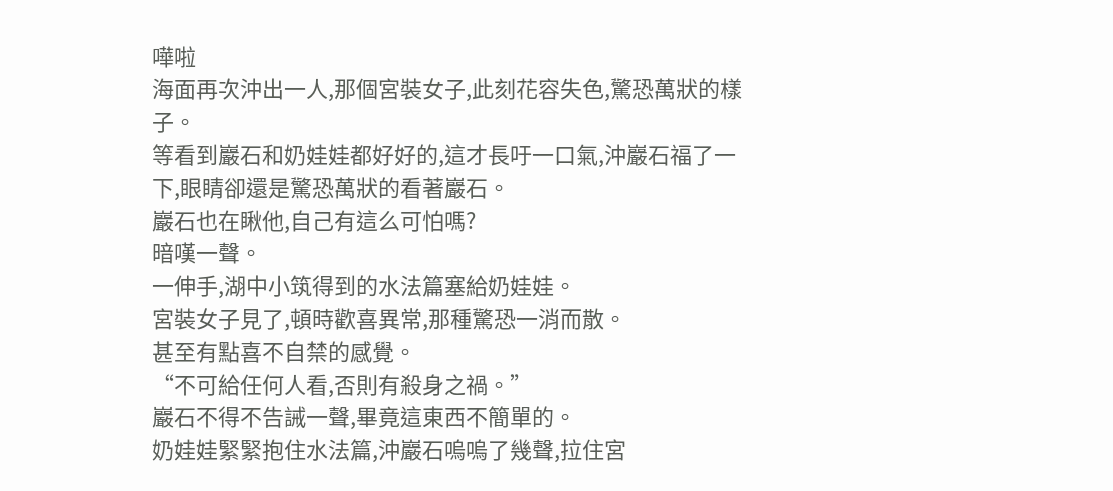嘩啦
海面再次沖出一人,那個宮裝女子,此刻花容失色,驚恐萬狀的樣子。
等看到巖石和奶娃娃都好好的,這才長吁一口氣,沖巖石福了一下,眼睛卻還是驚恐萬狀的看著巖石。
巖石也在瞅他,自己有這么可怕嗎?
暗嘆一聲。
一伸手,湖中小筑得到的水法篇塞給奶娃娃。
宮裝女子見了,頓時歡喜異常,那種驚恐一消而散。
甚至有點喜不自禁的感覺。
“不可給任何人看,否則有殺身之禍。”
巖石不得不告誡一聲,畢竟這東西不簡單的。
奶娃娃緊緊抱住水法篇,沖巖石嗚嗚了幾聲,拉住宮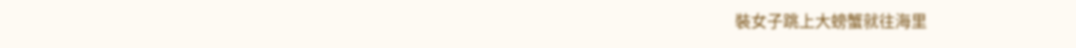裝女子跳上大螃蟹就往海里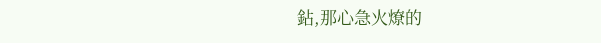鉆,那心急火燎的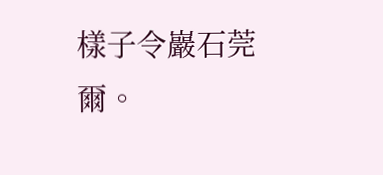樣子令巖石莞爾。